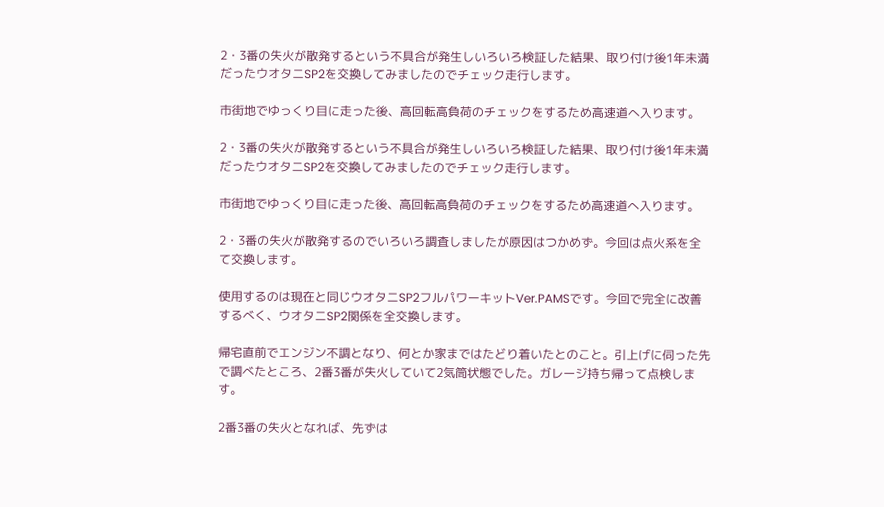2・3番の失火が散発するという不具合が発生しいろいろ検証した結果、取り付け後1年未満だったウオタニSP2を交換してみましたのでチェック走行します。

市街地でゆっくり目に走った後、高回転高負荷のチェックをするため高速道へ入ります。

2・3番の失火が散発するという不具合が発生しいろいろ検証した結果、取り付け後1年未満だったウオタニSP2を交換してみましたのでチェック走行します。

市街地でゆっくり目に走った後、高回転高負荷のチェックをするため高速道へ入ります。

2・3番の失火が散発するのでいろいろ調査しましたが原因はつかめず。今回は点火系を全て交換します。

使用するのは現在と同じウオタニSP2フルパワーキットVer.PAMSです。今回で完全に改善するべく、ウオタニSP2関係を全交換します。

帰宅直前でエンジン不調となり、何とか家まではたどり着いたとのこと。引上げに伺った先で調べたところ、2番3番が失火していて2気筒状態でした。ガレージ持ち帰って点検します。

2番3番の失火となれば、先ずは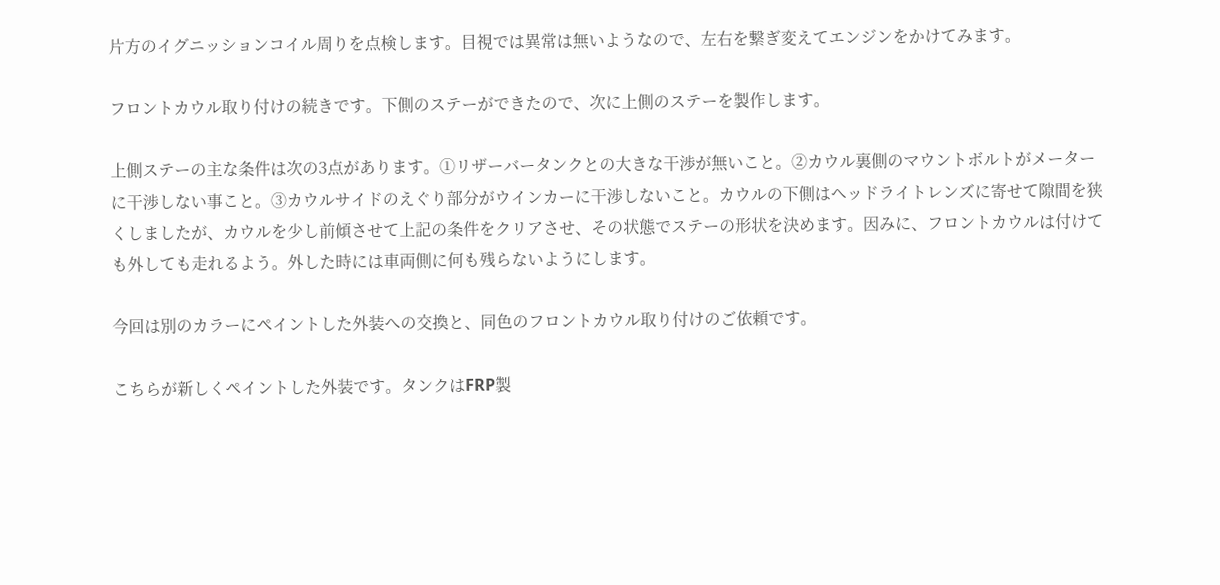片方のイグニッションコイル周りを点検します。目視では異常は無いようなので、左右を繋ぎ変えてエンジンをかけてみます。

フロントカウル取り付けの続きです。下側のステーができたので、次に上側のステーを製作します。

上側ステーの主な条件は次の3点があります。①リザーバータンクとの大きな干渉が無いこと。②カウル裏側のマウントボルトがメーターに干渉しない事こと。③カウルサイドのえぐり部分がウインカーに干渉しないこと。カウルの下側はヘッドライトレンズに寄せて隙間を狭くしましたが、カウルを少し前傾させて上記の条件をクリアさせ、その状態でステーの形状を決めます。因みに、フロントカウルは付けても外しても走れるよう。外した時には車両側に何も残らないようにします。

今回は別のカラーにペイントした外装への交換と、同色のフロントカウル取り付けのご依頼です。

こちらが新しくペイントした外装です。タンクはFRP製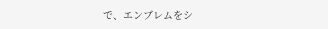で、エンブレムをシ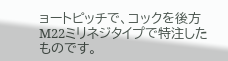ョートピッチで、コックを後方M22ミリネジタイプで特注したものです。